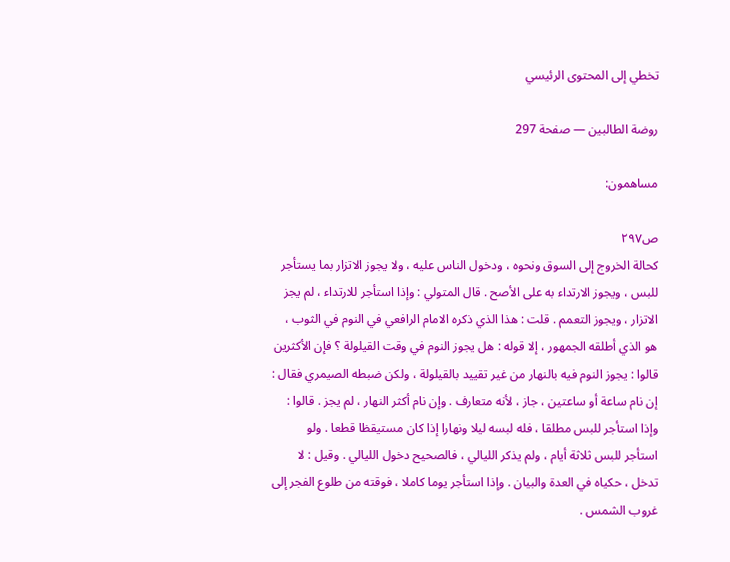تخطي إلى المحتوى الرئيسي

روضة الطالبين — صفحة 297

مساهمون:

ص٢٩٧
كحالة الخروج إلى السوق ونحوه ، ودخول الناس عليه ، ولا يجوز الاتزار بما يستأجر للبس ، ويجوز الارتداء به على الأصح . قال المتولي : وإذا استأجر للارتداء ، لم يجز الاتزار ، ويجوز التعمم . قلت : هذا الذي ذكره الامام الرافعي في النوم في الثوب ، هو الذي أطلقه الجمهور ، إلا قوله : هل يجوز النوم في وقت القيلولة ؟ فإن الأكثرين قالوا : يجوز النوم فيه بالنهار من غير تقييد بالقيلولة ، ولكن ضبطه الصيمري فقال : إن نام ساعة أو ساعتين ، جاز ، لأنه متعارف . وإن نام أكثر النهار ، لم يجز . قالوا : وإذا استأجر للبس مطلقا ، فله لبسه ليلا ونهارا إذا كان مستيقظا قطعا . ولو استأجر للبس ثلاثة أيام ، ولم يذكر الليالي ، فالصحيح دخول الليالي . وقيل : لا تدخل ، حكياه في العدة والبيان . وإذا استأجر يوما كاملا ، فوقته من طلوع الفجر إلى غروب الشمس .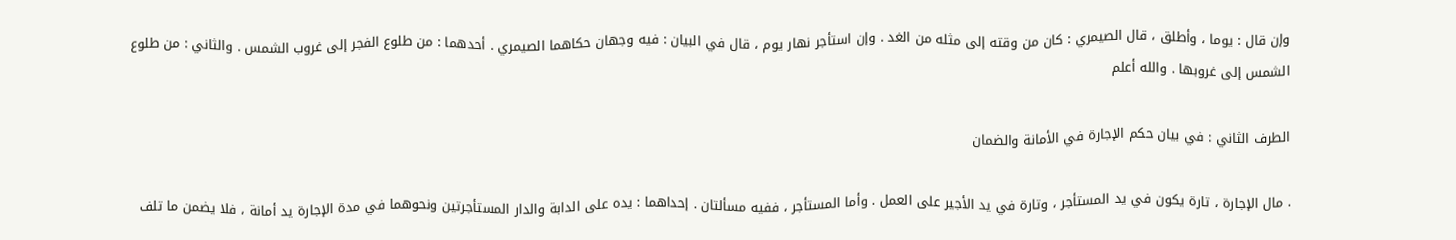وإن قال : يوما ، وأطلق ، قال الصيمري : كان من وقته إلى مثله من الغد . وإن استأجر نهار يوم ، قال في البيان : فيه وجهان حكاهما الصيمري . أحدهما : من طلوع الفجر إلى غروب الشمس . والثاني : من طلوع الشمس إلى غروبها . والله أعلم

الطرف الثاني : في بيان حكم الإجارة في الأمانة والضمان

. مال الإجارة ، تارة يكون في يد المستأجر ، وتارة في يد الأجير على العمل . وأما المستأجر ، ففيه مسألتان . إحداهما : يده على الدابة والدار المستأجرتين ونحوهما في مدة الإجارة يد أمانة ، فلا يضمن ما تلف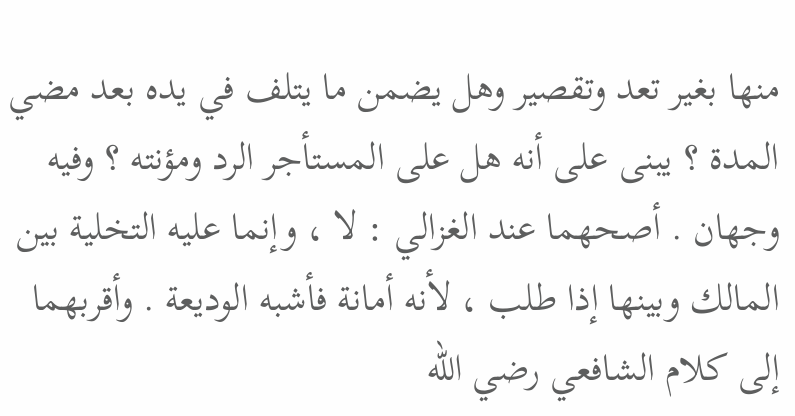منها بغير تعد وتقصير وهل يضمن ما يتلف في يده بعد مضي المدة ؟ يبنى على أنه هل على المستأجر الرد ومؤنته ؟ وفيه وجهان . أصحهما عند الغزالي : لا ، وإنما عليه التخلية بين المالك وبينها إذا طلب ، لأنه أمانة فأشبه الوديعة . وأقربهما إلى كلام الشافعي رضي الله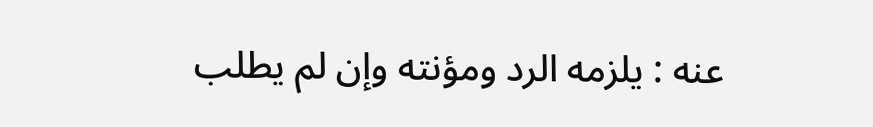عنه : يلزمه الرد ومؤنته وإن لم يطلب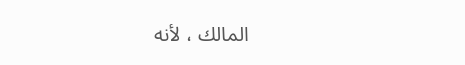المالك ، لأنه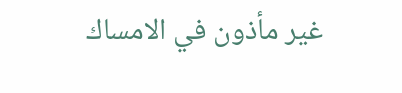غير مأذون في الامساك